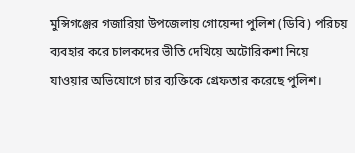মুন্সিগঞ্জের গজারিয়া উপজেলায় গোয়েন্দা পুলিশ (ডিবি) পরিচয় ব্যবহার করে চালকদের ভীতি দেখিয়ে অটোরিকশা নিয়ে যাওয়ার অভিযোগে চার ব্যক্তিকে গ্রেফতার করেছে পুলিশ।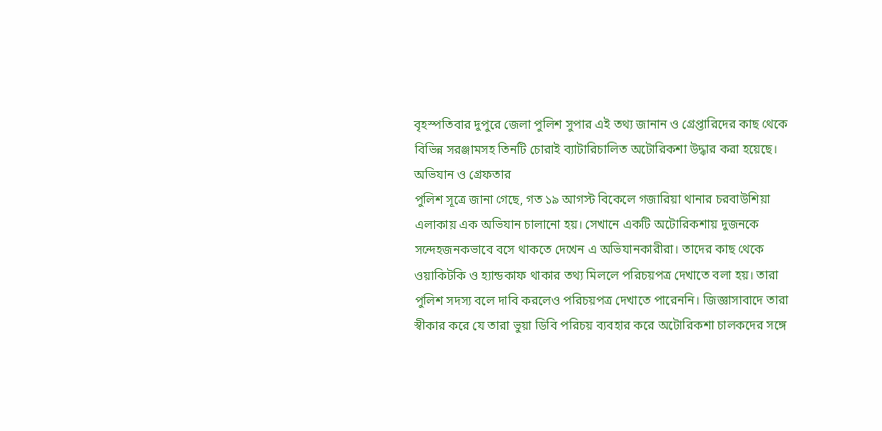বৃহস্পতিবার দুপুরে জেলা পুলিশ সুপার এই তথ্য জানান ও গ্রেপ্তারিদের কাছ থেকে বিভিন্ন সরঞ্জামসহ তিনটি চোরাই ব্যাটারিচালিত অটোরিকশা উদ্ধার করা হয়েছে।
অভিযান ও গ্রেফতার
পুলিশ সূত্রে জানা গেছে, গত ১৯ আগস্ট বিকেলে গজারিয়া থানার চরবাউশিয়া এলাকায় এক অভিযান চালানো হয়। সেখানে একটি অটোরিকশায় দুজনকে সন্দেহজনকভাবে বসে থাকতে দেখেন এ অভিযানকারীরা। তাদের কাছ থেকে ওয়াকিটকি ও হ্যান্ডকাফ থাকার তথ্য মিললে পরিচয়পত্র দেখাতে বলা হয়। তারা পুলিশ সদস্য বলে দাবি করলেও পরিচয়পত্র দেখাতে পারেননি। জিজ্ঞাসাবাদে তারা স্বীকার করে যে তারা ভুয়া ডিবি পরিচয় ব্যবহার করে অটোরিকশা চালকদের সঙ্গে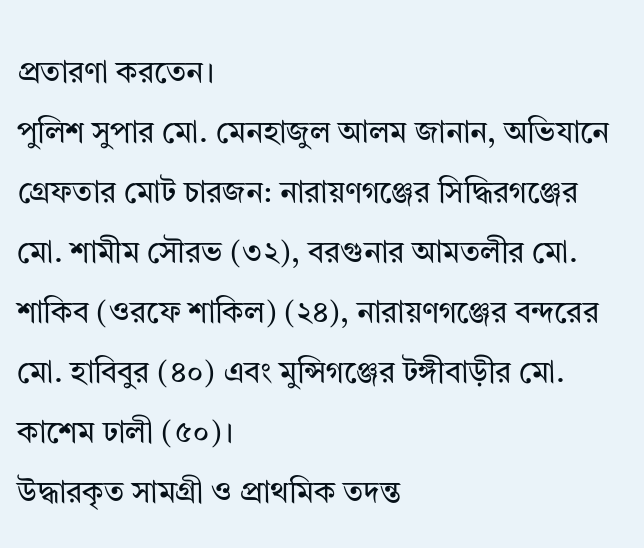প্রতারণা করতেন।
পুলিশ সুপার মো. মেনহাজুল আলম জানান, অভিযানে গ্রেফতার মোট চারজন: নারায়ণগঞ্জের সিদ্ধিরগঞ্জের মো. শামীম সৌরভ (৩২), বরগুনার আমতলীর মো. শাকিব (ওরফে শাকিল) (২৪), নারায়ণগঞ্জের বন্দরের মো. হাবিবুর (৪০) এবং মুন্সিগঞ্জের টঙ্গীবাড়ীর মো. কাশেম ঢালী (৫০)।
উদ্ধারকৃত সামগ্রী ও প্রাথমিক তদন্ত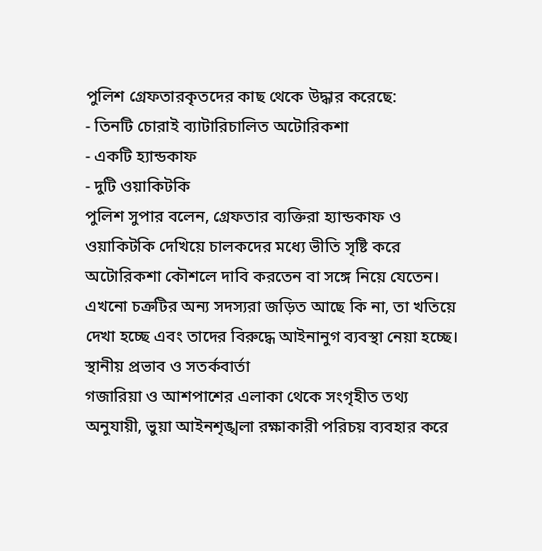পুলিশ গ্রেফতারকৃতদের কাছ থেকে উদ্ধার করেছে:
- তিনটি চোরাই ব্যাটারিচালিত অটোরিকশা
- একটি হ্যান্ডকাফ
- দুটি ওয়াকিটকি
পুলিশ সুপার বলেন, গ্রেফতার ব্যক্তিরা হ্যান্ডকাফ ও ওয়াকিটকি দেখিয়ে চালকদের মধ্যে ভীতি সৃষ্টি করে অটোরিকশা কৌশলে দাবি করতেন বা সঙ্গে নিয়ে যেতেন। এখনো চক্রটির অন্য সদস্যরা জড়িত আছে কি না, তা খতিয়ে দেখা হচ্ছে এবং তাদের বিরুদ্ধে আইনানুগ ব্যবস্থা নেয়া হচ্ছে।
স্থানীয় প্রভাব ও সতর্কবার্তা
গজারিয়া ও আশপাশের এলাকা থেকে সংগৃহীত তথ্য অনুযায়ী, ভুয়া আইনশৃঙ্খলা রক্ষাকারী পরিচয় ব্যবহার করে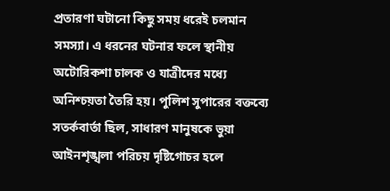প্রতারণা ঘটানো কিছু সময় ধরেই চলমান সমস্যা। এ ধরনের ঘটনার ফলে স্থানীয় অটোরিকশা চালক ও যাত্রীদের মধ্যে অনিশ্চয়তা তৈরি হয়। পুলিশ সুপারের বক্তব্যে সতর্কবার্তা ছিল, সাধারণ মানুষকে ভুয়া আইনশৃঙ্খলা পরিচয় দৃষ্টিগোচর হলে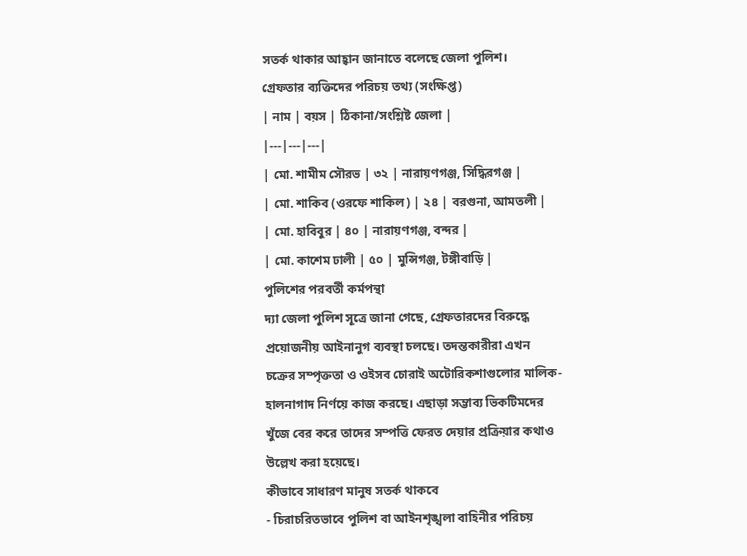সতর্ক থাকার আহ্বান জানাতে বলেছে জেলা পুলিশ।
গ্রেফতার ব্যক্তিদের পরিচয় তথ্য (সংক্ষিপ্ত)
| নাম | বয়স | ঠিকানা/সংশ্লিষ্ট জেলা |
|---|---|---|
| মো. শামীম সৌরভ | ৩২ | নারায়ণগঞ্জ, সিদ্ধিরগঞ্জ |
| মো. শাকিব (ওরফে শাকিল) | ২৪ | বরগুনা, আমতলী |
| মো. হাবিবুর | ৪০ | নারায়ণগঞ্জ, বন্দর |
| মো. কাশেম ঢালী | ৫০ | মুন্সিগঞ্জ, টঙ্গীবাড়ি |
পুলিশের পরবর্তী কর্মপন্থা
দ্যা জেলা পুলিশ সূত্রে জানা গেছে, গ্রেফতারদের বিরুদ্ধে প্রয়োজনীয় আইনানুগ ব্যবস্থা চলছে। তদন্তকারীরা এখন চক্রের সম্পৃক্ততা ও ওইসব চোরাই অটোরিকশাগুলোর মালিক-হালনাগাদ নির্ণয়ে কাজ করছে। এছাড়া সম্ভাব্য ভিকটিমদের খুঁজে বের করে তাদের সম্পত্তি ফেরত দেয়ার প্রক্রিয়ার কথাও উল্লেখ করা হয়েছে।
কীভাবে সাধারণ মানুষ সতর্ক থাকবে
- চিরাচরিতভাবে পুলিশ বা আইনশৃঙ্খলা বাহিনীর পরিচয়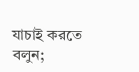যাচাই করতে বলুন;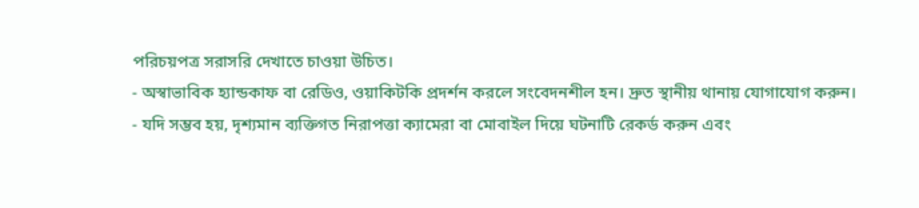পরিচয়পত্র সরাসরি দেখাতে চাওয়া উচিত।
- অস্বাভাবিক হ্যান্ডকাফ বা রেডিও, ওয়াকিটকি প্রদর্শন করলে সংবেদনশীল হন। দ্রুত স্থানীয় থানায় যোগাযোগ করুন।
- যদি সম্ভব হয়, দৃশ্যমান ব্যক্তিগত নিরাপত্তা ক্যামেরা বা মোবাইল দিয়ে ঘটনাটি রেকর্ড করুন এবং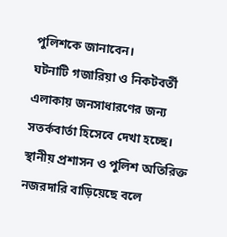পুলিশকে জানাবেন।
ঘটনাটি গজারিয়া ও নিকটবর্তী এলাকায় জনসাধারণের জন্য সতর্কবার্তা হিসেবে দেখা হচ্ছে। স্থানীয় প্রশাসন ও পুলিশ অতিরিক্ত নজরদারি বাড়িয়েছে বলে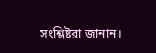সংশ্লিষ্টরা জানান।